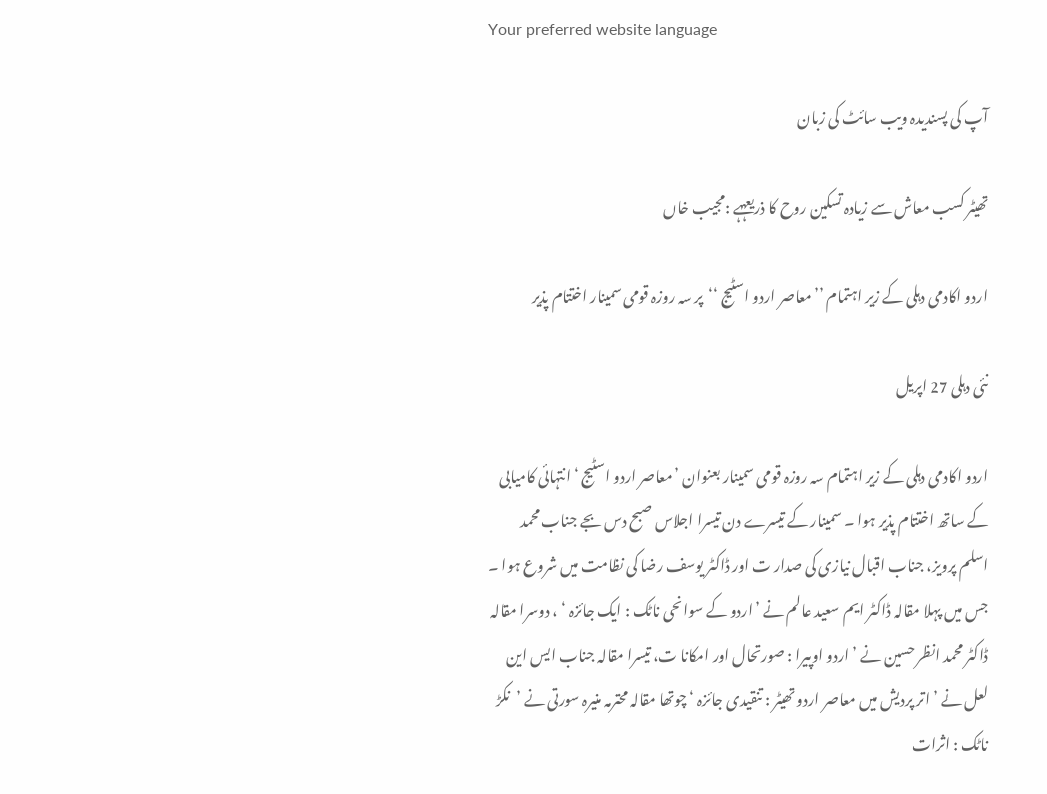Your preferred website language

آپ کی پسندیدہ ویب سائٹ کی زبان

تھیٹر کسب معاش سے زیادہ تسکین روح کا ذریعہہے :مجیب خاں

اردو اکادمی دہلی کے زیر اہتمام ’’معاصر اردو اسٹیج ‘‘پر سہ روزہ قومی سمینار اختتام پذیر

نئی دہلی 27 اپریل

اردو اکادمی دہلی کے زیر اہتمام سہ روزہ قومی سمینار بعنوان ’معاصر اردو اسٹیج ‘ انتہائی کامیابی کے ساتھ اختتام پذیر ہوا ۔ سمینار کے تیسرے دن تیسرا اجلاس صبح دس بجے جناب محمد اسلم پرویز، جناب اقبال نیازی کی صدار ت اور ڈاکٹر یوسف رضا کی نظامت میں شروع ہوا ۔ جس میں پہلا مقالہ ڈاکٹر ایم سعید عالم نے ’اردو کے سوانحی ناٹک : ایک جائزہ ‘ ، دوسرا مقالہ ڈاکٹر محمد انظر حسین نے ’ اردو اوپیرا : صورتحال اور امکانا ت، تیسرا مقالہ جناب ایس این لعل نے ’ اتر پردیش میں معاصر اردو تھیٹر : تنقیدی جائزہ ‘ چوتھا مقالہ محترمہ منیرہ سورتی نے ’نکڑ ناٹک : اثرات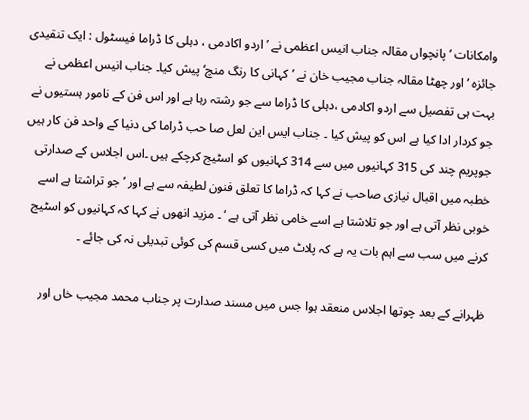وامکانات ‘ پانچواں مقالہ جناب انیس اعظمی نے ’ اردو اکادمی ، دہلی کا ڈراما فیسٹول : ایک تنقیدی جائزہ ‘ اور چھٹا مقالہ جناب مجیب خان نے ’ کہانی کا رنگ منچ‘ پیش کیا۔ جناب انیس اعظمی نے بہت ہی تفصیل سے اردو اکادمی ،دہلی کا ڈراما سے جو رشتہ رہا ہے اور اس فن کے نامور ہستیوں نے جو کردار ادا کیا ہے اس کو پیش کیا ۔ جناب ایس این لعل صا حب ڈراما کی دنیا کے واحد فن کار ہیں جوپریم چند کی 315 کہانیوں میں سے 314 کہانیوں کو اسٹیج کرچکے ہیں ۔اس اجلاس کے صدارتی خطبہ میں اقبال نیازی صاحب نے کہا کہ ڈراما کا تعلق فنون لطیفہ سے ہے اور ’ جو تراشتا ہے اسے خوبی نظر آتی ہے اور جو تلاشتا ہے اسے خامی نظر آتی ہے ‘ ۔ مزید انھوں نے کہا کہ کہانیوں کو اسٹیج کرنے میں سب سے اہم بات یہ ہے کہ پلاٹ میں کسی قسم کی کوئی تبدیلی نہ کی جائے ۔

ظہرانے کے بعد چوتھا اجلاس منعقد ہوا جس میں مسند صدارت پر جناب محمد مجیب خاں اور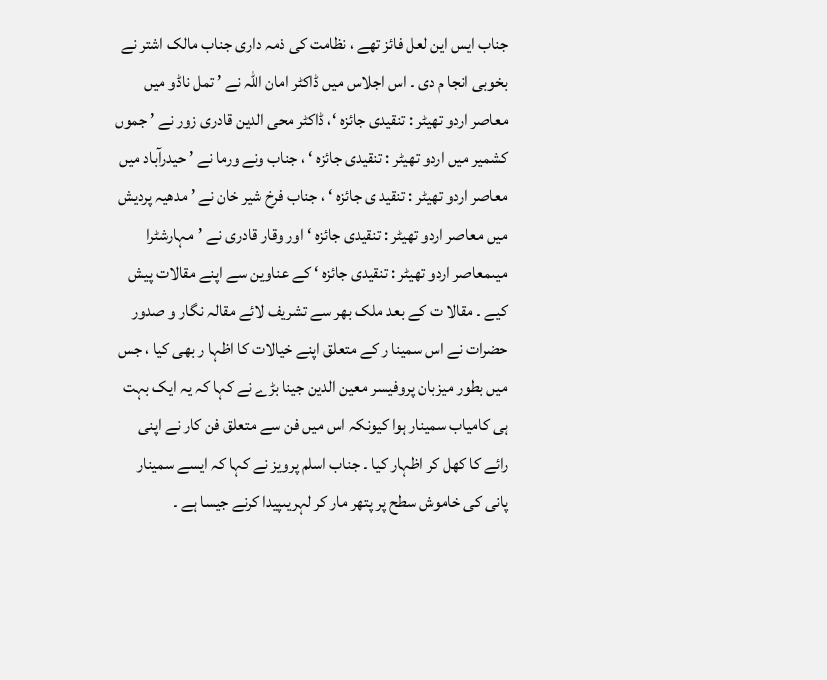جناب ایس این لعل فائز تھے ، نظامت کی ذمہ داری جناب مالک اشتر نے بخوبی انجا م دی ۔ اس اجلاس میں ڈاکٹر امان اللہ نے ’ تمل ناڈو میں معاصر اردو تھیٹر : تنقیدی جائزہ ‘، ڈاکٹر محی الدین قادری زور نے ’ جموں کشمیر میں اردو تھیٹر : تنقیدی جائزہ ‘ ، جناب ونے ورما نے ’ حیدرآباد میں معاصر اردو تھیٹر : تنقید ی جائزہ ‘ ، جناب فرخ شیر خان نے ’ مدھیہ پردیش میں معاصر اردو تھیٹر : تنقیدی جائزہ ‘ اور وقار قادری نے ’مہارشٹرا میںمعاصر اردو تھیٹر : تنقیدی جائزہ ‘ کے عناوین سے اپنے مقالات پیش کیے ۔ مقالا ت کے بعد ملک بھر سے تشریف لائے مقالہ نگار و صدور حضرات نے اس سمینا ر کے متعلق اپنے خیالات کا اظہا ر بھی کیا ، جس میں بطور میزبان پروفیسر معین الدین جینا بڑے نے کہا کہ یہ ایک بہت ہی کامیاب سمینار ہوا کیونکہ اس میں فن سے متعلق فن کار نے اپنی رائے کا کھل کر اظہار کیا ۔ جناب اسلم پرویز نے کہا کہ ایسے سمینار پانی کی خاموش سطح پر پتھر مار کر لہریںپیدا کرنے جیسا ہے ۔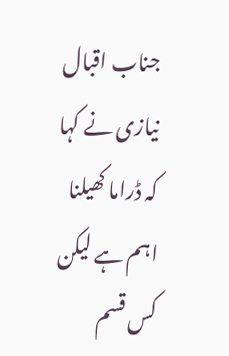جناب اقبال نیازی نے کہا کہ ڈراما کھیلنا اہم ہے لیکن کس قسم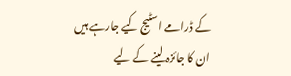کے ڈرامے اسٹیج کیے جارہے ہیں ان کا جائزہ لینے کے لیے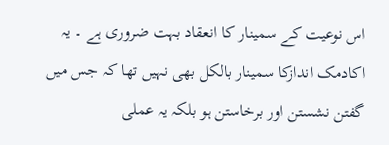اس نوعیت کے سمینار کا انعقاد بہت ضروری ہے ۔ یہ اکادمک اندازکا سمینار بالکل بھی نہیں تھا کہ جس میں گفتن نشستن اور برخاستن ہو بلکہ یہ عملی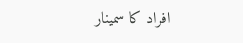افراد کا سمینار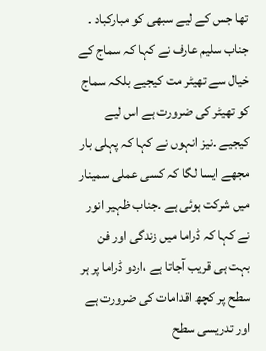تھا جس کے لیے سبھی کو مبارکباد ۔ جناب سلیم عارف نے کہا کہ سماج کے خیال سے تھیٹر مت کیجیے بلکہ سماج کو تھیٹر کی ضرورت ہے اس لیے کیجیے ۔نیز انہوں نے کہا کہ پہلی بار مجھے ایسا لگا کہ کسی عملی سمینار میں شرکت ہوئی ہے ۔جناب ظہیر انور نے کہا کہ ڈراما میں زندگی اور فن بہت ہی قریب آجاتا ہے ،اردو ڈراما پر ہر سطح پر کچھ اقدامات کی ضرورت ہے اور تدریسی سطح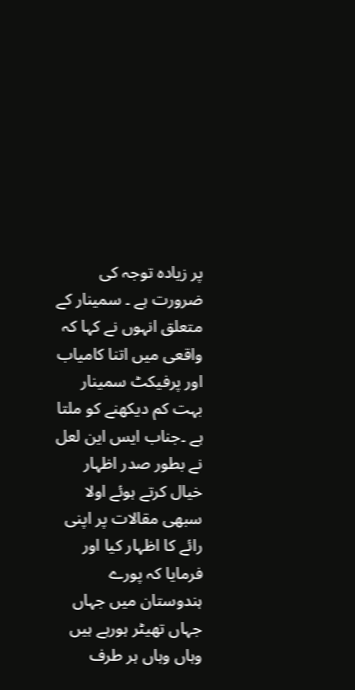پر زیادہ توجہ کی ضرورت ہے ۔ سمینار کے متعلق انہوں نے کہا کہ واقعی میں اتنا کامیاب اور پرفیکٹ سمینار بہت کم دیکھنے کو ملتا ہے ۔جناب ایس این لعل نے بطور صدر اظہار خیال کرتے ہوئے اولا سبھی مقالات پر اپنی رائے کا اظہار کیا اور فرمایا کہ پورے ہندوستان میں جہاں جہاں تھیٹر ہورہے ہیں وہاں وہاں ہر طرف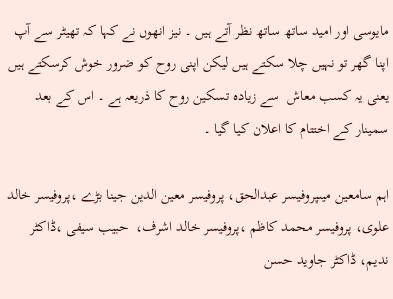مایوسی اور امید ساتھ ساتھ نظر آتے ہیں ۔ نیز انھوں نے کہا کہ تھیٹر سے آپ اپنا گھر تو نہیں چلا سکتے ہیں لیکن اپنی روح کو ضرور خوش کرسکتے ہیں یعنی یہ کسب معاش  سے زیادہ تسکین روح کا ذریعہ ہے ۔ اس کے بعد سمینار کے اختتام کا اعلان کیا گیا ۔

اہم سامعین میںپروفیسر عبدالحق، پروفیسر معین الدین جینا بڑے ،پروفیسر خالد علوی، پروفیسر محمد کاظم ،پروفیسر خالد اشرف،  حبیب سیفی ،ڈاکٹر ندیم، ڈاکٹر جاوید حسن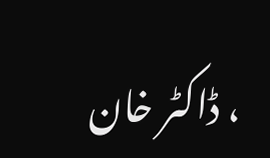، ڈاکٹر خان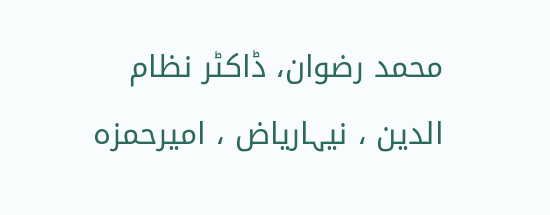محمد رضوان، ڈاکٹر نظام الدین ، نیہاریاض ، امیرحمزہ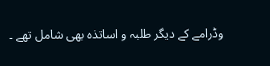وڈرامے کے دیگر طلبہ و اساتذہ بھی شامل تھے ۔